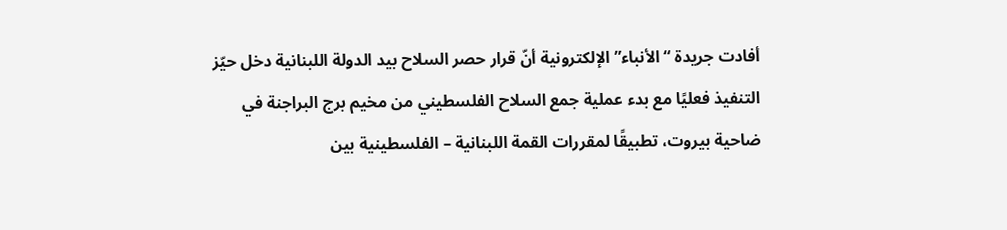أفادت جريدة “الأنباء” الإلكترونية أنّ قرار حصر السلاح بيد الدولة اللبنانية دخل حيّز التنفيذ فعليًا مع بدء عملية جمع السلاح الفلسطيني من مخيم برج البراجنة في ضاحية بيروت، تطبيقًا لمقررات القمة اللبنانية – الفلسطينية بين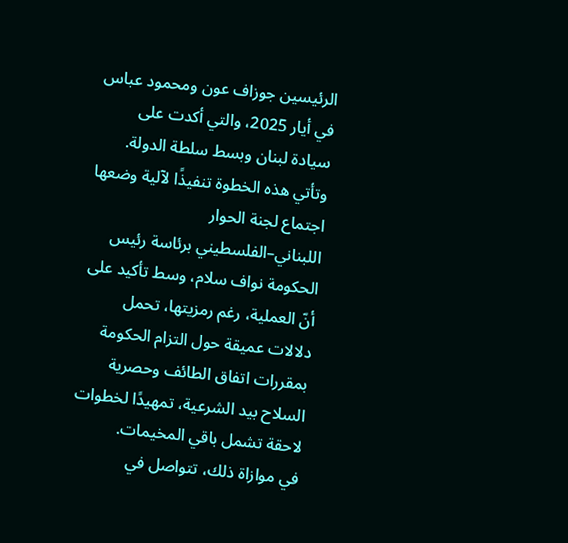الرئيسين جوزاف عون ومحمود عباس في أيار 2025، والتي أكدت على سيادة لبنان وبسط سلطة الدولة.
وتأتي هذه الخطوة تنفيذًا لآلية وضعها اجتماع لجنة الحوار اللبناني–الفلسطيني برئاسة رئيس الحكومة نواف سلام، وسط تأكيد على أنّ العملية، رغم رمزيتها، تحمل دلالات عميقة حول التزام الحكومة بمقررات اتفاق الطائف وحصرية السلاح بيد الشرعية، تمهيدًا لخطوات لاحقة تشمل باقي المخيمات.
في موازاة ذلك، تتواصل في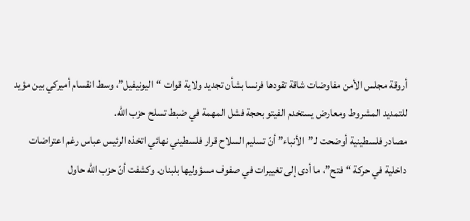أروقة مجلس الأمن مفاوضات شاقة تقودها فرنسا بشأن تجديد ولاية قوات “اليونيفيل”، وسط انقسام أميركي بين مؤيد للتمديد المشروط ومعارض يستخدم الفيتو بحجة فشل المهمة في ضبط تسلح حزب الله.
مصادر فلسطينية أوضحت لـ”الأنباء” أنّ تسليم السلاح قرار فلسطيني نهائي اتخذه الرئيس عباس رغم اعتراضات داخلية في حركة “فتح”، ما أدى إلى تغييرات في صفوف مسؤوليها بلبنان. وكشفت أنّ حزب الله حاول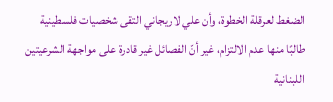الضغط لعرقلة الخطوة، وأن علي لاريجاني التقى شخصيات فلسطينية طالبًا منها عدم الالتزام، غير أنّ الفصائل غير قادرة على مواجهة الشرعيتين اللبنانية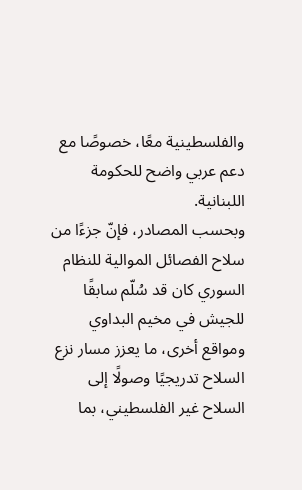والفلسطينية معًا، خصوصًا مع دعم عربي واضح للحكومة اللبنانية.
وبحسب المصادر، فإنّ جزءًا من سلاح الفصائل الموالية للنظام السوري كان قد سُلّم سابقًا للجيش في مخيم البداوي ومواقع أخرى، ما يعزز مسار نزع السلاح تدريجيًا وصولًا إلى السلاح غير الفلسطيني، بما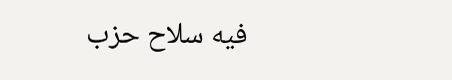فيه سلاح حزب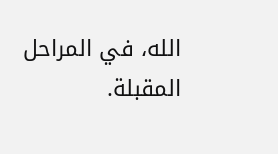الله، في المراحل المقبلة.